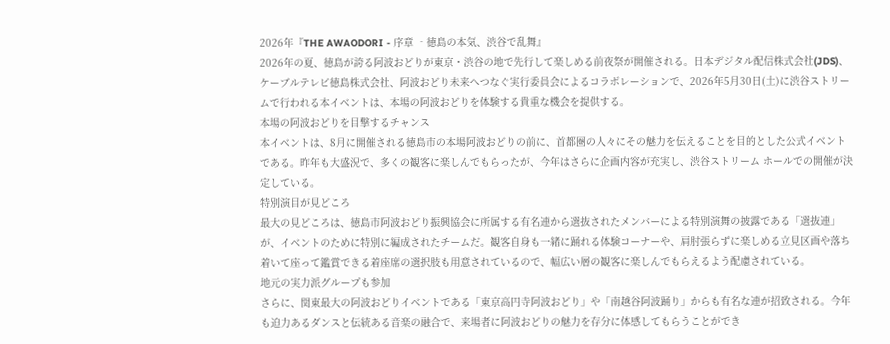2026年『THE AWAODORI - 序章 ‐徳島の本気、渋谷で乱舞』
2026年の夏、徳島が誇る阿波おどりが東京・渋谷の地で先行して楽しめる前夜祭が開催される。日本デジタル配信株式会社(JDS)、ケーブルテレビ徳島株式会社、阿波おどり未来へつなぐ実行委員会によるコラボレーションで、2026年5月30日(土)に渋谷ストリームで行われる本イベントは、本場の阿波おどりを体験する貴重な機会を提供する。
本場の阿波おどりを目撃するチャンス
本イベントは、8月に開催される徳島市の本場阿波おどりの前に、首都圏の人々にその魅力を伝えることを目的とした公式イベントである。昨年も大盛況で、多くの観客に楽しんでもらったが、今年はさらに企画内容が充実し、渋谷ストリーム ホールでの開催が決定している。
特別演目が見どころ
最大の見どころは、徳島市阿波おどり振興協会に所属する有名連から選抜されたメンバーによる特別演舞の披露である「選抜連」が、イベントのために特別に編成されたチームだ。観客自身も一緒に踊れる体験コーナーや、肩肘張らずに楽しめる立見区画や落ち着いて座って鑑賞できる着座席の選択肢も用意されているので、幅広い層の観客に楽しんでもらえるよう配慮されている。
地元の実力派グループも参加
さらに、関東最大の阿波おどりイベントである「東京高円寺阿波おどり」や「南越谷阿波踊り」からも有名な連が招致される。今年も迫力あるダンスと伝統ある音楽の融合で、来場者に阿波おどりの魅力を存分に体感してもらうことができ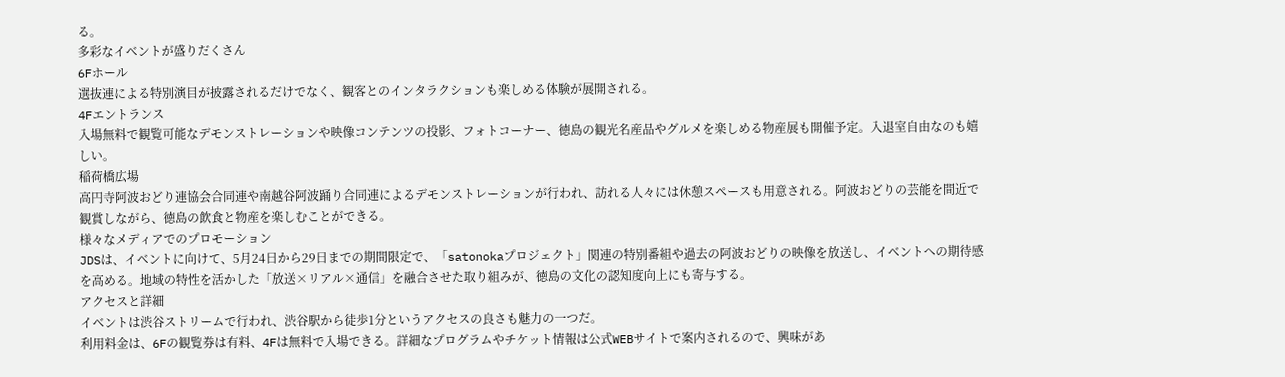る。
多彩なイベントが盛りだくさん
6Fホール
選抜連による特別演目が披露されるだけでなく、観客とのインタラクションも楽しめる体験が展開される。
4Fエントランス
入場無料で観覧可能なデモンストレーションや映像コンテンツの投影、フォトコーナー、徳島の観光名産品やグルメを楽しめる物産展も開催予定。入退室自由なのも嬉しい。
稲荷橋広場
高円寺阿波おどり連協会合同連や南越谷阿波踊り合同連によるデモンストレーションが行われ、訪れる人々には休憩スペースも用意される。阿波おどりの芸能を間近で観賞しながら、徳島の飲食と物産を楽しむことができる。
様々なメディアでのプロモーション
JDSは、イベントに向けて、5月24日から29日までの期間限定で、「satonokaプロジェクト」関連の特別番組や過去の阿波おどりの映像を放送し、イベントへの期待感を高める。地域の特性を活かした「放送×リアル×通信」を融合させた取り組みが、徳島の文化の認知度向上にも寄与する。
アクセスと詳細
イベントは渋谷ストリームで行われ、渋谷駅から徒歩1分というアクセスの良さも魅力の一つだ。
利用料金は、6Fの観覧券は有料、4Fは無料で入場できる。詳細なプログラムやチケット情報は公式WEBサイトで案内されるので、興味があ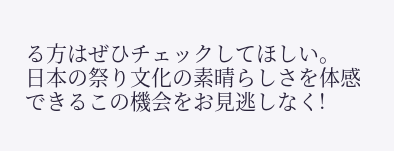る方はぜひチェックしてほしい。
日本の祭り文化の素晴らしさを体感できるこの機会をお見逃しなく!